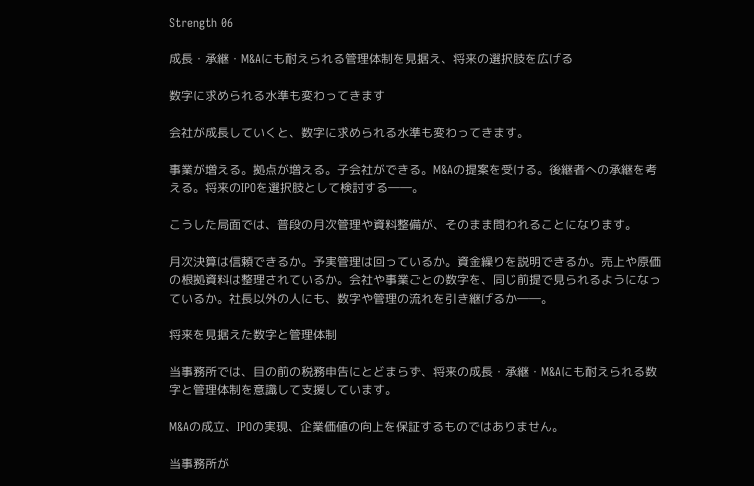Strength 06

成長・承継・M&Aにも耐えられる管理体制を見据え、将来の選択肢を広げる

数字に求められる水準も変わってきます

会社が成長していくと、数字に求められる水準も変わってきます。

事業が増える。拠点が増える。子会社ができる。M&Aの提案を受ける。後継者への承継を考える。将来のIPOを選択肢として検討する――。

こうした局面では、普段の月次管理や資料整備が、そのまま問われることになります。

月次決算は信頼できるか。予実管理は回っているか。資金繰りを説明できるか。売上や原価の根拠資料は整理されているか。会社や事業ごとの数字を、同じ前提で見られるようになっているか。社長以外の人にも、数字や管理の流れを引き継げるか――。

将来を見据えた数字と管理体制

当事務所では、目の前の税務申告にとどまらず、将来の成長・承継・M&Aにも耐えられる数字と管理体制を意識して支援しています。

M&Aの成立、IPOの実現、企業価値の向上を保証するものではありません。

当事務所が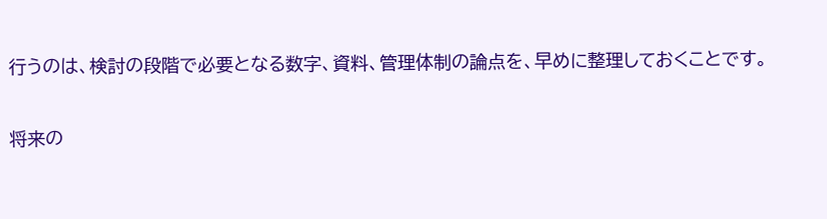行うのは、検討の段階で必要となる数字、資料、管理体制の論点を、早めに整理しておくことです。

将来の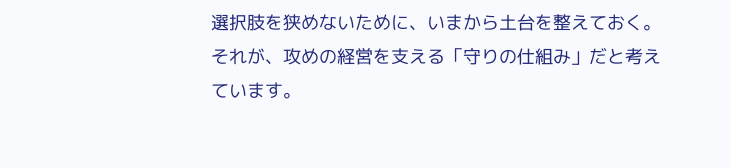選択肢を狭めないために、いまから土台を整えておく。 それが、攻めの経営を支える「守りの仕組み」だと考えています。